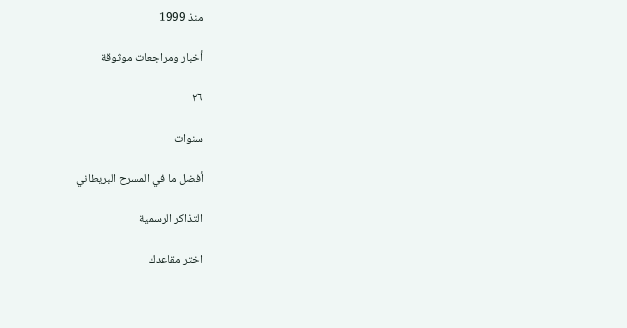منذ 1999

أخبار ومراجعات موثوقة

٢٦

سنوات

أفضل ما في المسرح البريطاني

التذاكر الرسمية

اختر مقاعدك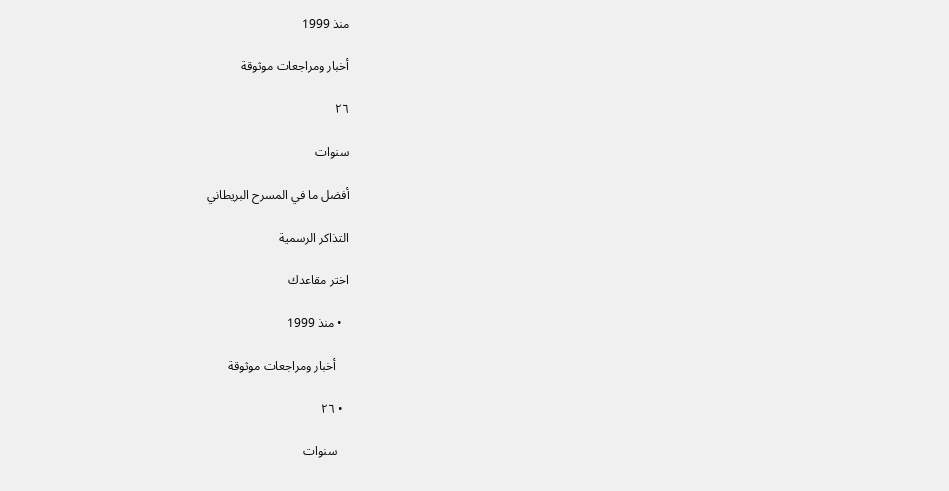منذ 1999

أخبار ومراجعات موثوقة

٢٦

سنوات

أفضل ما في المسرح البريطاني

التذاكر الرسمية

اختر مقاعدك

  • منذ 1999

    أخبار ومراجعات موثوقة

  • ٢٦

    سنوات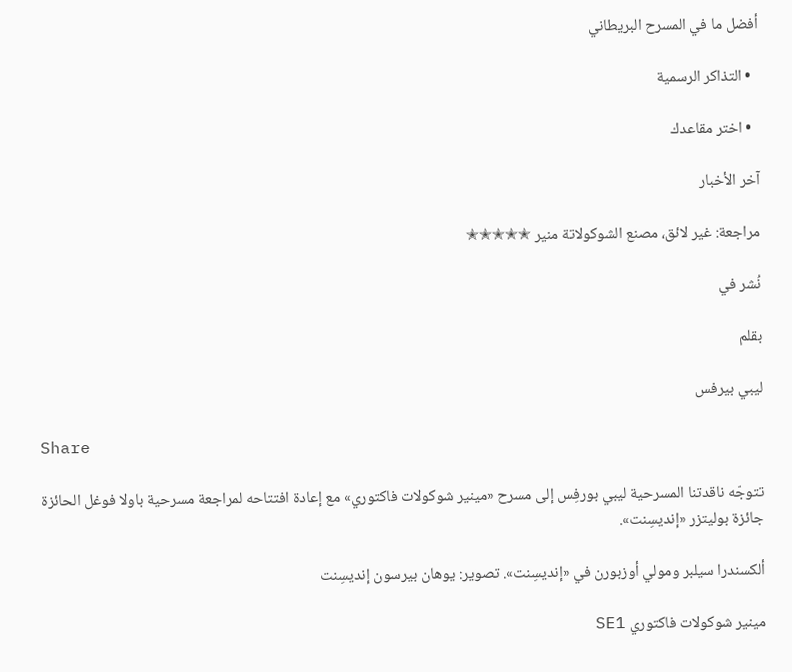أفضل ما في المسرح البريطاني

  • التذاكر الرسمية

  • اختر مقاعدك

آخر الأخبار

مراجعة: غير لائق، مصنع الشوكولاتة منير ✭✭✭✭✭

نُشر في

بقلم

ليبي بيرفس

Share

تتوجّه ناقدتنا المسرحية ليبي بورفِس إلى مسرح «مينير شوكولات فاكتوري» مع إعادة افتتاحه لمراجعة مسرحية باولا فوغل الحائزة جائزة بوليتزر «إنديسِنت».

ألكسندرا سيلبر ومولي أوزبورن في «إنديسِنت». تصوير: يوهان بيرسون إنديسِنت

مينير شوكولات فاكتوري SE1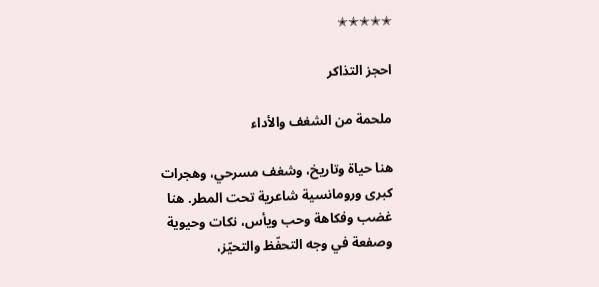✭✭✭✭✭

احجز التذاكر

ملحمة من الشغف والأداء

هنا حياة وتاريخ، وشغف مسرحي، وهجرات كبرى ورومانسية شاعرية تحت المطر. هنا غضب وفكاهة وحب ويأس، نكات وحيوية وصفعة في وجه التحفّظ والتحيّز،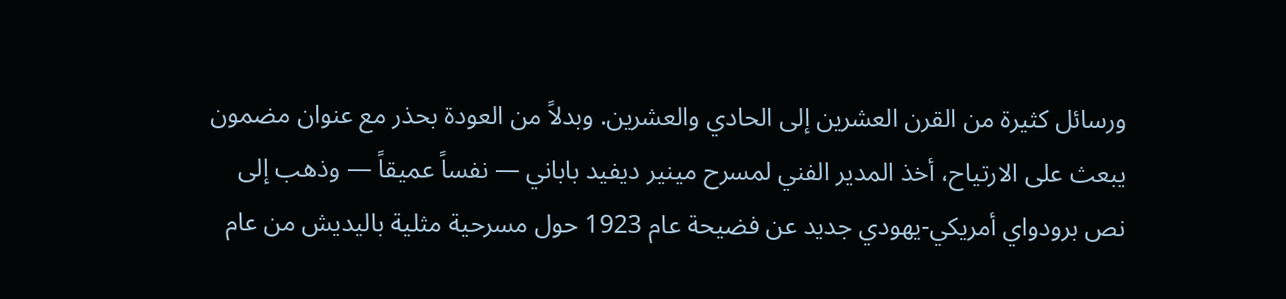ورسائل كثيرة من القرن العشرين إلى الحادي والعشرين. وبدلاً من العودة بحذر مع عنوان مضمون يبعث على الارتياح، أخذ المدير الفني لمسرح مينير ديفيد باباني — نفساً عميقاً — وذهب إلى نص برودواي أمريكي-يهودي جديد عن فضيحة عام 1923 حول مسرحية مثلية باليديش من عام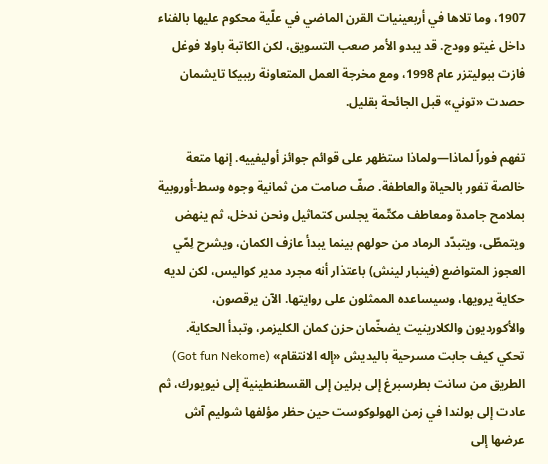1907، وما تلاها في أربعينيات القرن الماضي في علّية محكوم عليها بالفناء داخل غيتو وودج. قد يبدو الأمر صعب التسويق، لكن الكاتبة باولا فوغل فازت ببوليتزر عام 1998، ومع مخرجة العمل المتعاونة ريبيكا تايشمان حصدت «توني» قبل الجائحة بقليل.

تفهم فوراً لماذا—ولماذا ستظهر على قوائم جوائز أوليفييه. إنها متعة خالصة تفور بالحياة والعاطفة. صفّ صامت من ثمانية وجوه وسط-أوروبية بملامح جامدة ومعاطف مكتّمة يجلس كتماثيل ونحن ندخل، ثم ينهض ويتمطّى، ويتبدّد الرماد من حولهم بينما يبدأ عازف الكمان، ويشرح لِمّي العجوز المتواضع (فينبار لينش) باعتذار أنه مجرد مدير كواليس، لكن لديه حكاية يرويها، وسيساعده الممثلون على روايتها. الآن يرقصون، والأكورديون والكلارينيت يضخّمان حزن كمان الكليزمر، وتبدأ الحكاية. تحكي كيف جابت مسرحية باليديش «إله الانتقام» (Got fun Nekome) الطريق من سانت بطرسبرغ إلى برلين إلى القسطنطينية إلى نيويورك، ثم عادت إلى بولندا في زمن الهولوكوست حين حظر مؤلفها شوليم آش عرضها إلى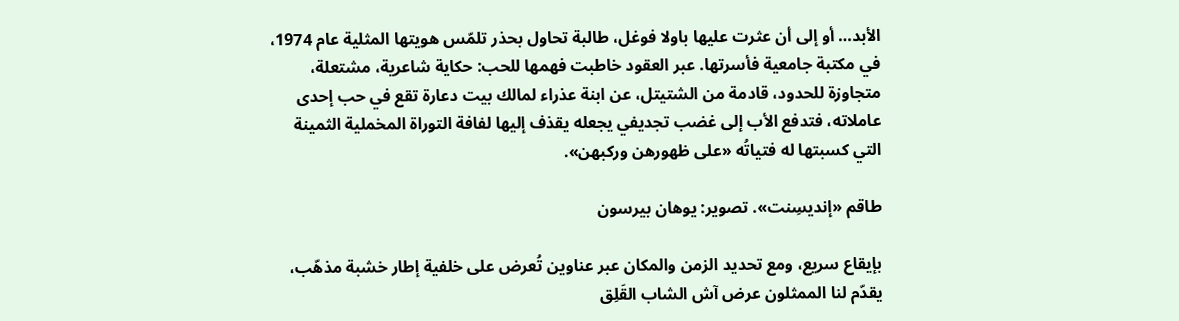الأبد… أو إلى أن عثرت عليها باولا فوغل، طالبة تحاول بحذر تلمّس هويتها المثلية عام 1974، في مكتبة جامعية فأسرتها. عبر العقود خاطبت فهمها للحب: حكاية شاعرية، مشتعلة، متجاوزة للحدود، قادمة من الشتيتل، عن ابنة عذراء لمالك بيت دعارة تقع في حب إحدى عاملاته، فتدفع الأب إلى غضب تجديفي يجعله يقذف إليها لفافة التوراة المخملية الثمينة التي كسبتها له فتياتُه «على ظهورهن وركبهن».

طاقم «إنديسِنت». تصوير: يوهان بيرسون

بإيقاع سريع، ومع تحديد الزمن والمكان عبر عناوين تُعرض على خلفية إطار خشبة مذهّب، يقدّم لنا الممثلون عرض آش الشاب القَلِق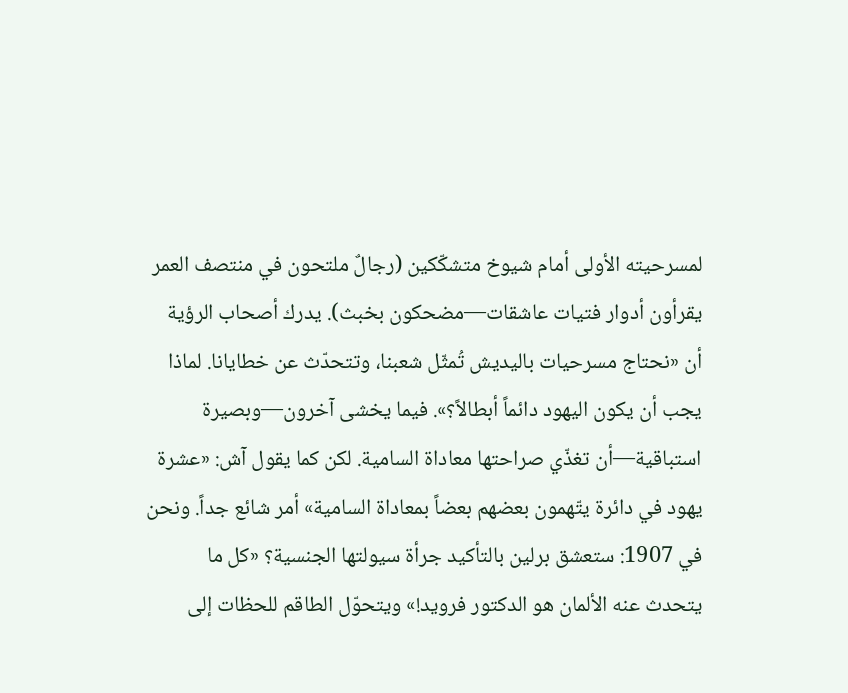لمسرحيته الأولى أمام شيوخ متشكّكين (رجالٌ ملتحون في منتصف العمر يقرأون أدوار فتيات عاشقات—مضحكون بخبث). يدرك أصحاب الرؤية أن «نحتاج مسرحيات باليديش تُمثّل شعبنا، وتتحدّث عن خطايانا. لماذا يجب أن يكون اليهود دائماً أبطالاً؟». فيما يخشى آخرون—وبصيرة استباقية—أن تغذّي صراحتها معاداة السامية. لكن كما يقول آش: «عشرة يهود في دائرة يتّهمون بعضهم بعضاً بمعاداة السامية» أمر شائع جداً. ونحن في 1907: ستعشق برلين بالتأكيد جرأة سيولتها الجنسية؟ «كل ما يتحدث عنه الألمان هو الدكتور فرويد!» ويتحوّل الطاقم للحظات إلى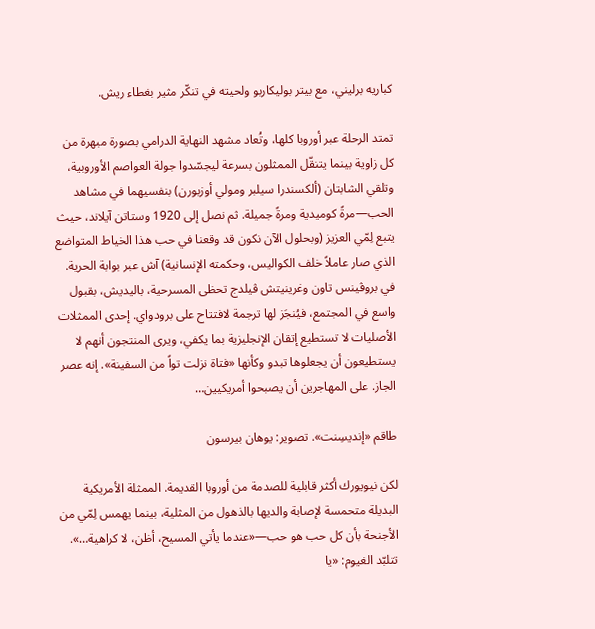كباريه برليني، مع بيتر بوليكاربو ولحيته في تنكّر مثير بغطاء ريش.

تمتد الرحلة عبر أوروبا كلها، وتُعاد مشهد النهاية الدرامي بصورة مبهرة من كل زاوية بينما يتنقّل الممثلون بسرعة ليجسّدوا جولة العواصم الأوروبية، وتلقي الشابتان (ألكسندرا سيلبر ومولي أوزبورن) بنفسيهما في مشاهد الحب—مرةً كوميدية ومرةً جميلة. ثم نصل إلى 1920 وستاتن آيلاند، حيث يتبع لِمّي العزيز (وبحلول الآن نكون قد وقعنا في حب هذا الخياط المتواضع الذي صار عاملاً خلف الكواليس، وحكمته الإنسانية) آش عبر بوابة الحرية. في بروڤينس تاون وغرينيتش ڤيلدج تحظى المسرحية، باليديش، بقبول واسع في المجتمع، فيُنجَز لها ترجمة لافتتاح على برودواي. إحدى الممثلات الأصليات لا تستطيع إتقان الإنجليزية بما يكفي، ويرى المنتجون أنهم لا يستطيعون أن يجعلوها تبدو وكأنها «فتاة نزلت تواً من السفينة». إنه عصر الجاز. على المهاجرين أن يصبحوا أمريكيين…

طاقم «إنديسِنت». تصوير: يوهان بيرسون

لكن نيويورك أكثر قابلية للصدمة من أوروبا القديمة. الممثلة الأمريكية البديلة متحمسة لإصابة والديها بالذهول من المثلية، بينما يهمس لِمّي من الأجنحة بأن كل حب هو حب—«عندما يأتي المسيح، أظن، لا كراهية…». تتلبّد الغيوم: «يا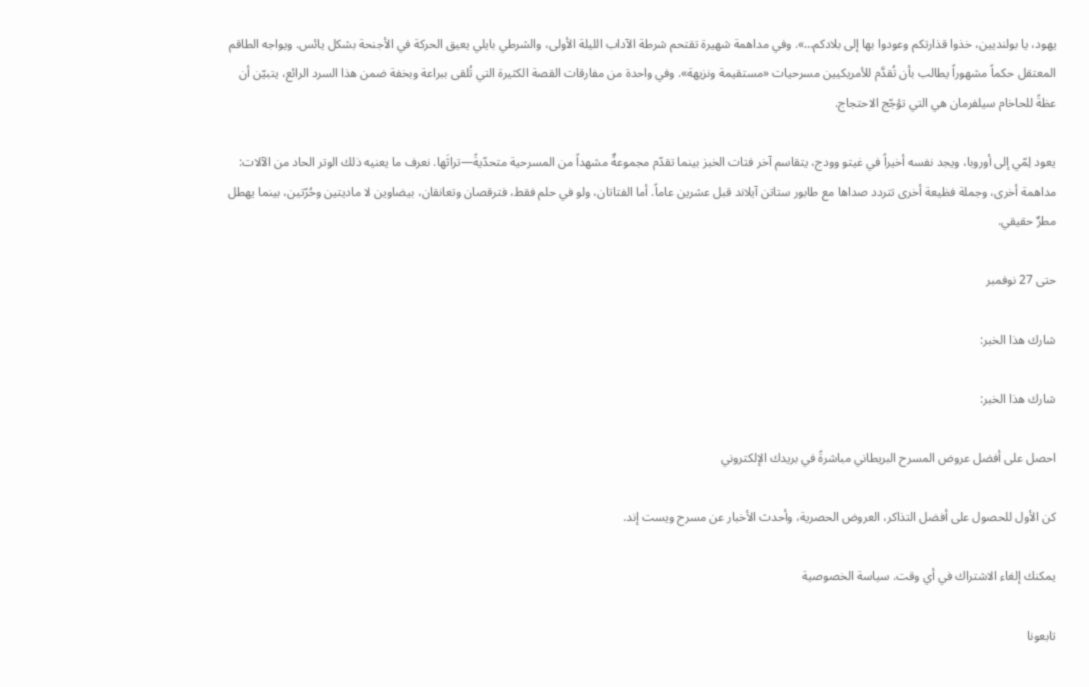يهود، يا بولنديين، خذوا قذارتكم وعودوا بها إلى بلادكم…». وفي مداهمة شهيرة تقتحم شرطة الآداب الليلة الأولى، والشرطي بايلي يعيق الحركة في الأجنحة بشكل يائس. ويواجه الطاقم المعتقل حكماً مشهوراً يطالب بأن تُقدَّم للأمريكيين مسرحيات «مستقيمة ونزيهة». وفي واحدة من مفارقات القصة الكثيرة التي تُلقى ببراعة وبخفة ضمن هذا السرد الرائع، يتبيّن أن عظةً للحاخام سيلفرمان هي التي تؤجّج الاحتجاج.

يعود لِمّي إلى أوروبا، ويجد نفسه أخيراً في غيتو وودج، يتقاسم آخر فتات الخبز بينما تقدّم مجموعةٌ مشهداً من المسرحية متحدّيةً—تراثَها. نعرف ما يعنيه ذلك الوتر الحاد من الآلات: مداهمة أخرى، وجملة فظيعة أخرى تتردد صداها مع طابور ستاتن آيلاند قبل عشرين عاماً. أما الفتاتان، ولو في حلم فقط، فترقصان وتعانقان، بيضاوين لا ماديتين وحُرّتين، بينما يهطل مطرٌ حقيقي.

حتى 27 نوفمبر

شارك هذا الخبر:

شارك هذا الخبر:

احصل على أفضل عروض المسرح البريطاني مباشرةً في بريدك الإلكتروني

كن الأول للحصول على أفضل التذاكر، العروض الحصرية، وأحدث الأخبار عن مسرح ويست إند.

يمكنك إلغاء الاشتراك في أي وقت. سياسة الخصوصية

تابعونا